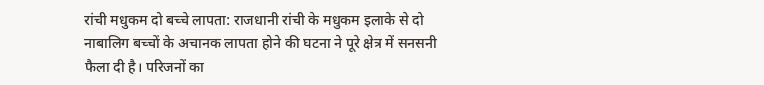रांची मधुकम दो बच्चे लापता: राजधानी रांची के मधुकम इलाके से दो नाबालिग बच्चों के अचानक लापता होने की घटना ने पूरे क्षेत्र में सनसनी फैला दी है। परिजनों का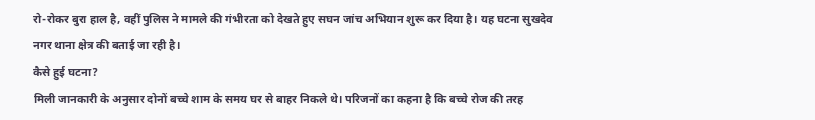रो-रोकर बुरा हाल है, वहीं पुलिस ने मामले की गंभीरता को देखते हुए सघन जांच अभियान शुरू कर दिया है। यह घटना सुखदेव नगर थाना क्षेत्र की बताई जा रही है।
कैसे हुई घटना?
मिली जानकारी के अनुसार दोनों बच्चे शाम के समय घर से बाहर निकले थे। परिजनों का कहना है कि बच्चे रोज की तरह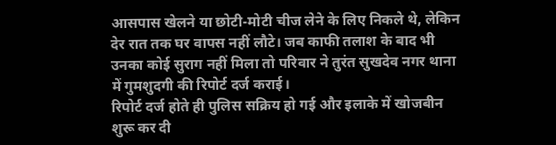आसपास खेलने या छोटी-मोटी चीज लेने के लिए निकले थे, लेकिन देर रात तक घर वापस नहीं लौटे। जब काफी तलाश के बाद भी उनका कोई सुराग नहीं मिला तो परिवार ने तुरंत सुखदेव नगर थाना में गुमशुदगी की रिपोर्ट दर्ज कराई।
रिपोर्ट दर्ज होते ही पुलिस सक्रिय हो गई और इलाके में खोजबीन शुरू कर दी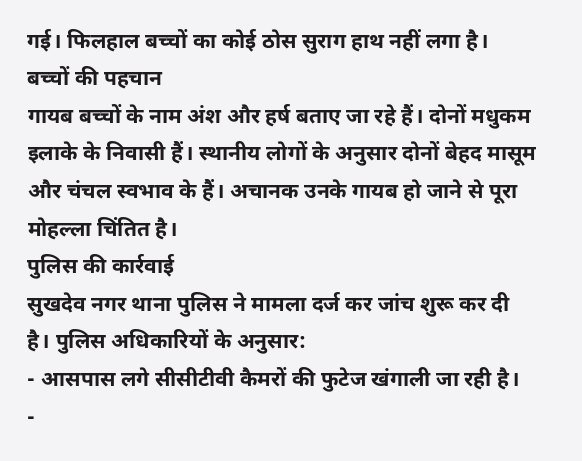गई। फिलहाल बच्चों का कोई ठोस सुराग हाथ नहीं लगा है।
बच्चों की पहचान
गायब बच्चों के नाम अंश और हर्ष बताए जा रहे हैं। दोनों मधुकम इलाके के निवासी हैं। स्थानीय लोगों के अनुसार दोनों बेहद मासूम और चंचल स्वभाव के हैं। अचानक उनके गायब हो जाने से पूरा मोहल्ला चिंतित है।
पुलिस की कार्रवाई
सुखदेव नगर थाना पुलिस ने मामला दर्ज कर जांच शुरू कर दी है। पुलिस अधिकारियों के अनुसार:
- आसपास लगे सीसीटीवी कैमरों की फुटेज खंगाली जा रही है।
-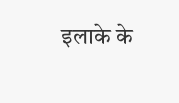इलाके के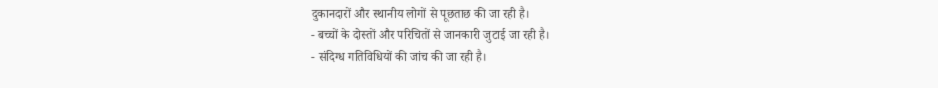दुकानदारों और स्थानीय लोगों से पूछताछ की जा रही है।
- बच्चों के दोस्तों और परिचितों से जानकारी जुटाई जा रही है।
- संदिग्ध गतिविधियों की जांच की जा रही है।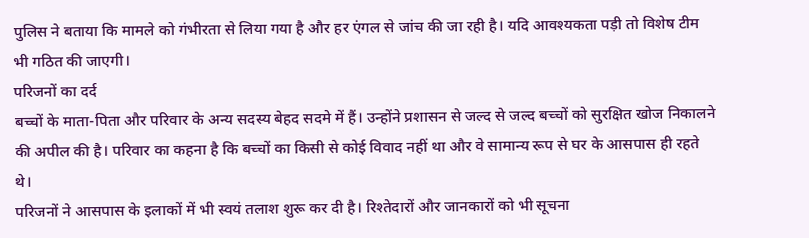पुलिस ने बताया कि मामले को गंभीरता से लिया गया है और हर एंगल से जांच की जा रही है। यदि आवश्यकता पड़ी तो विशेष टीम भी गठित की जाएगी।
परिजनों का दर्द
बच्चों के माता-पिता और परिवार के अन्य सदस्य बेहद सदमे में हैं। उन्होंने प्रशासन से जल्द से जल्द बच्चों को सुरक्षित खोज निकालने की अपील की है। परिवार का कहना है कि बच्चों का किसी से कोई विवाद नहीं था और वे सामान्य रूप से घर के आसपास ही रहते थे।
परिजनों ने आसपास के इलाकों में भी स्वयं तलाश शुरू कर दी है। रिश्तेदारों और जानकारों को भी सूचना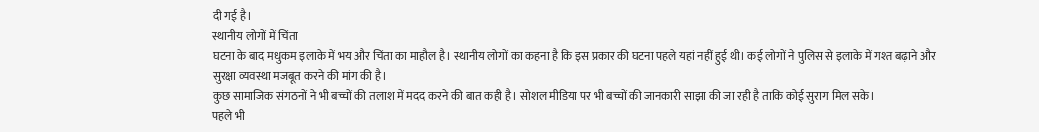दी गई है।
स्थानीय लोगों में चिंता
घटना के बाद मधुकम इलाके में भय और चिंता का माहौल है। स्थानीय लोगों का कहना है कि इस प्रकार की घटना पहले यहां नहीं हुई थी। कई लोगों ने पुलिस से इलाके में गश्त बढ़ाने और सुरक्षा व्यवस्था मजबूत करने की मांग की है।
कुछ सामाजिक संगठनों ने भी बच्चों की तलाश में मदद करने की बात कही है। सोशल मीडिया पर भी बच्चों की जानकारी साझा की जा रही है ताकि कोई सुराग मिल सके।
पहले भी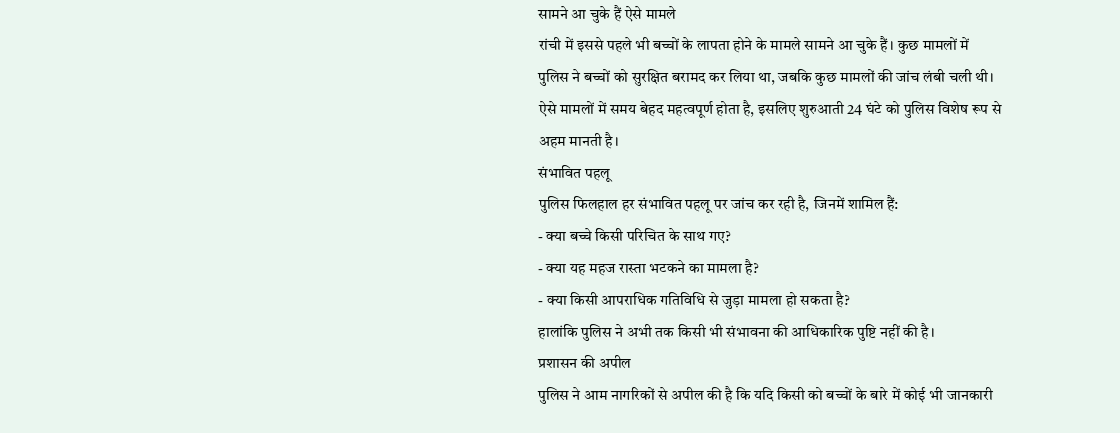सामने आ चुके हैं ऐसे मामले
रांची में इससे पहले भी बच्चों के लापता होने के मामले सामने आ चुके हैं। कुछ मामलों में पुलिस ने बच्चों को सुरक्षित बरामद कर लिया था, जबकि कुछ मामलों की जांच लंबी चली थी। ऐसे मामलों में समय बेहद महत्वपूर्ण होता है, इसलिए शुरुआती 24 घंटे को पुलिस विशेष रूप से अहम मानती है।
संभावित पहलू
पुलिस फिलहाल हर संभावित पहलू पर जांच कर रही है, जिनमें शामिल हैं:
- क्या बच्चे किसी परिचित के साथ गए?
- क्या यह महज रास्ता भटकने का मामला है?
- क्या किसी आपराधिक गतिविधि से जुड़ा मामला हो सकता है?
हालांकि पुलिस ने अभी तक किसी भी संभावना की आधिकारिक पुष्टि नहीं की है।
प्रशासन की अपील
पुलिस ने आम नागरिकों से अपील की है कि यदि किसी को बच्चों के बारे में कोई भी जानकारी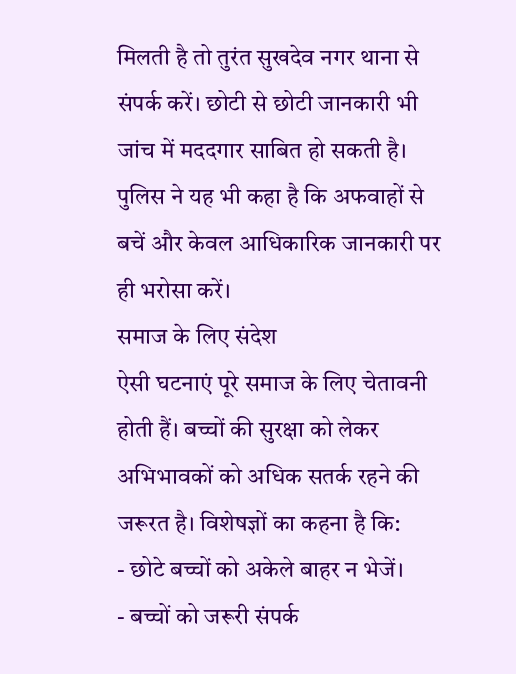मिलती है तो तुरंत सुखदेव नगर थाना से संपर्क करें। छोटी से छोटी जानकारी भी जांच में मददगार साबित हो सकती है।
पुलिस ने यह भी कहा है कि अफवाहों से बचें और केवल आधिकारिक जानकारी पर ही भरोसा करें।
समाज के लिए संदेश
ऐसी घटनाएं पूरे समाज के लिए चेतावनी होती हैं। बच्चों की सुरक्षा को लेकर अभिभावकों को अधिक सतर्क रहने की जरूरत है। विशेषज्ञों का कहना है कि:
- छोटे बच्चों को अकेले बाहर न भेजें।
- बच्चों को जरूरी संपर्क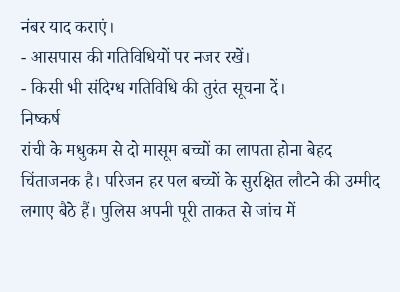नंबर याद कराएं।
- आसपास की गतिविधियों पर नजर रखें।
- किसी भी संदिग्ध गतिविधि की तुरंत सूचना दें।
निष्कर्ष
रांची के मधुकम से दो मासूम बच्चों का लापता होना बेहद चिंताजनक है। परिजन हर पल बच्चों के सुरक्षित लौटने की उम्मीद लगाए बैठे हैं। पुलिस अपनी पूरी ताकत से जांच में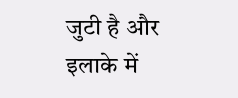जुटी है और इलाके में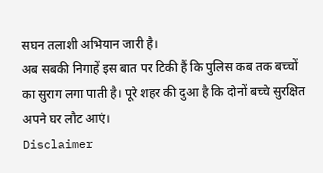सघन तलाशी अभियान जारी है।
अब सबकी निगाहें इस बात पर टिकी हैं कि पुलिस कब तक बच्चों का सुराग लगा पाती है। पूरे शहर की दुआ है कि दोनों बच्चे सुरक्षित अपने घर लौट आएं।
Disclaimer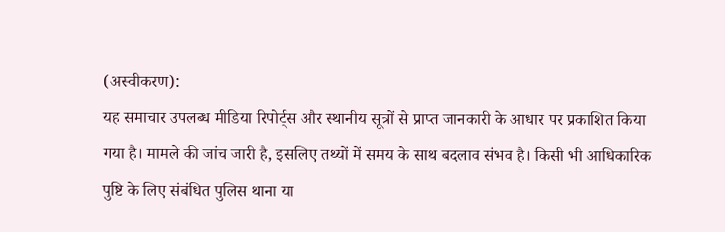(अस्वीकरण):
यह समाचार उपलब्ध मीडिया रिपोर्ट्स और स्थानीय सूत्रों से प्राप्त जानकारी के आधार पर प्रकाशित किया गया है। मामले की जांच जारी है, इसलिए तथ्यों में समय के साथ बदलाव संभव है। किसी भी आधिकारिक पुष्टि के लिए संबंधित पुलिस थाना या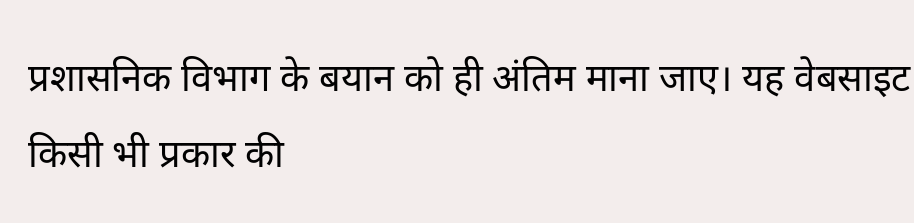प्रशासनिक विभाग के बयान को ही अंतिम माना जाए। यह वेबसाइट किसी भी प्रकार की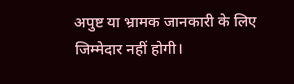अपुष्ट या भ्रामक जानकारी के लिए जिम्मेदार नहीं होगी।